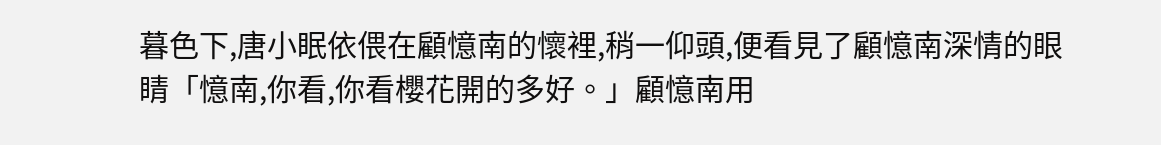暮色下,唐小眠依偎在顧憶南的懷裡,稍一仰頭,便看見了顧憶南深情的眼睛「憶南,你看,你看櫻花開的多好。」顧憶南用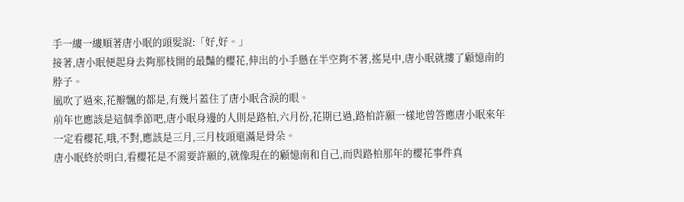手一縷一縷順著唐小眠的頭髮說:「好,好。」
接著,唐小眠便起身去夠那枝開的最豔的櫻花,伸出的小手懸在半空夠不著,搖晃中,唐小眠就摟了顧憶南的脖子。
風吹了過來,花瓣飄的都是,有幾片蓋住了唐小眠含淚的眼。
前年也應該是這個季節吧,唐小眠身邊的人則是路柏,六月份,花期已過,路柏許願一樣地曾答應唐小眠來年一定看櫻花,哦,不對,應該是三月,三月枝頭還滿是骨朵。
唐小眠終於明白,看櫻花是不需要許願的,就像現在的顧憶南和自己,而與路柏那年的櫻花事件真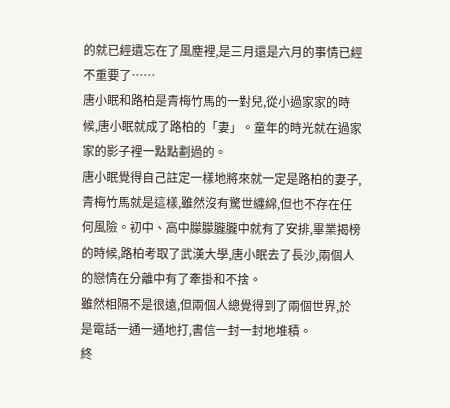的就已經遺忘在了風塵裡,是三月還是六月的事情已經不重要了……
唐小眠和路柏是青梅竹馬的一對兒,從小過家家的時候,唐小眠就成了路柏的「妻」。童年的時光就在過家家的影子裡一點點劃過的。
唐小眠覺得自己註定一樣地將來就一定是路柏的妻子,青梅竹馬就是這樣,雖然沒有驚世纏綿,但也不存在任何風險。初中、高中朦朦朧朧中就有了安排,畢業揭榜的時候,路柏考取了武漢大學,唐小眠去了長沙,兩個人的戀情在分離中有了牽掛和不捨。
雖然相隔不是很遠,但兩個人總覺得到了兩個世界,於是電話一通一通地打,書信一封一封地堆積。
終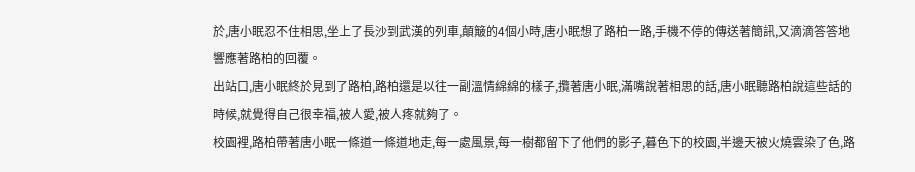於,唐小眠忍不住相思,坐上了長沙到武漢的列車,顛簸的4個小時,唐小眠想了路柏一路,手機不停的傳送著簡訊,又滴滴答答地響應著路柏的回覆。
出站口,唐小眠終於見到了路柏,路柏還是以往一副溫情綿綿的樣子,攬著唐小眠,滿嘴說著相思的話,唐小眠聽路柏說這些話的時候,就覺得自己很幸福,被人愛,被人疼就夠了。
校園裡,路柏帶著唐小眠一條道一條道地走,每一處風景,每一樹都留下了他們的影子,暮色下的校園,半邊天被火燒雲染了色,路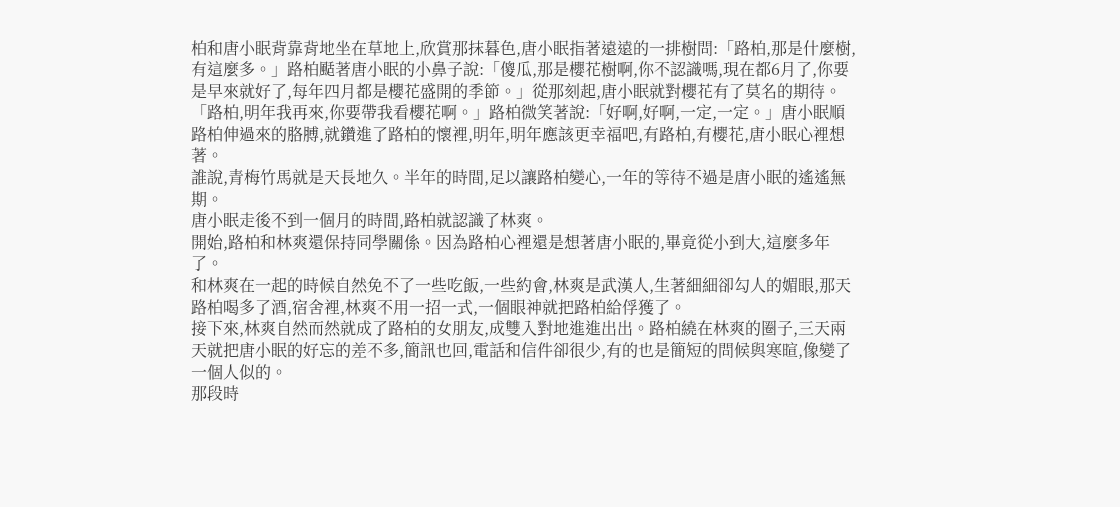柏和唐小眠背靠背地坐在草地上,欣賞那抹暮色,唐小眠指著遠遠的一排樹問:「路柏,那是什麼樹,有這麼多。」路柏颳著唐小眠的小鼻子說:「傻瓜,那是櫻花樹啊,你不認識嗎,現在都6月了,你要是早來就好了,每年四月都是櫻花盛開的季節。」從那刻起,唐小眠就對櫻花有了莫名的期待。
「路柏,明年我再來,你要帶我看櫻花啊。」路柏微笑著說:「好啊,好啊,一定,一定。」唐小眠順路柏伸過來的胳膊,就鑽進了路柏的懷裡,明年,明年應該更幸福吧,有路柏,有櫻花,唐小眠心裡想著。
誰說,青梅竹馬就是天長地久。半年的時間,足以讓路柏變心,一年的等待不過是唐小眠的遙遙無期。
唐小眠走後不到一個月的時間,路柏就認識了林爽。
開始,路柏和林爽還保持同學關係。因為路柏心裡還是想著唐小眠的,畢竟從小到大,這麼多年了。
和林爽在一起的時候自然免不了一些吃飯,一些約會,林爽是武漢人,生著細細卻勾人的媚眼,那天路柏喝多了酒,宿舍裡,林爽不用一招一式,一個眼神就把路柏給俘獲了。
接下來,林爽自然而然就成了路柏的女朋友,成雙入對地進進出出。路柏繞在林爽的圈子,三天兩天就把唐小眠的好忘的差不多,簡訊也回,電話和信件卻很少,有的也是簡短的問候與寒暄,像變了一個人似的。
那段時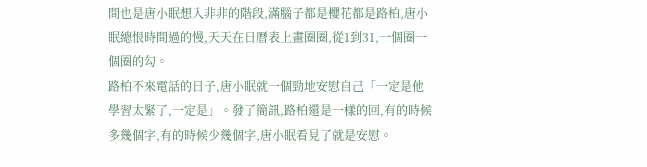間也是唐小眠想入非非的階段,滿腦子都是櫻花都是路柏,唐小眠總恨時間過的慢,天天在日曆表上畫圈圈,從1到31,一個圈一個圈的勾。
路柏不來電話的日子,唐小眠就一個勁地安慰自己「一定是他學習太緊了,一定是」。發了簡訊,路柏還是一樣的回,有的時候多幾個字,有的時候少幾個字,唐小眠看見了就是安慰。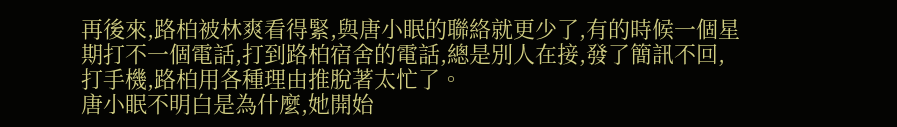再後來,路柏被林爽看得緊,與唐小眠的聯絡就更少了,有的時候一個星期打不一個電話,打到路柏宿舍的電話,總是別人在接,發了簡訊不回,打手機,路柏用各種理由推脫著太忙了。
唐小眠不明白是為什麼,她開始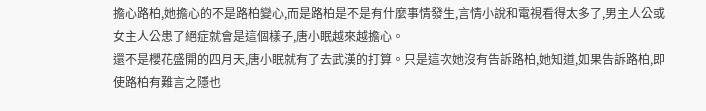擔心路柏,她擔心的不是路柏變心,而是路柏是不是有什麼事情發生,言情小說和電視看得太多了,男主人公或女主人公患了絕症就會是這個樣子,唐小眠越來越擔心。
還不是櫻花盛開的四月天,唐小眠就有了去武漢的打算。只是這次她沒有告訴路柏,她知道,如果告訴路柏,即使路柏有難言之隱也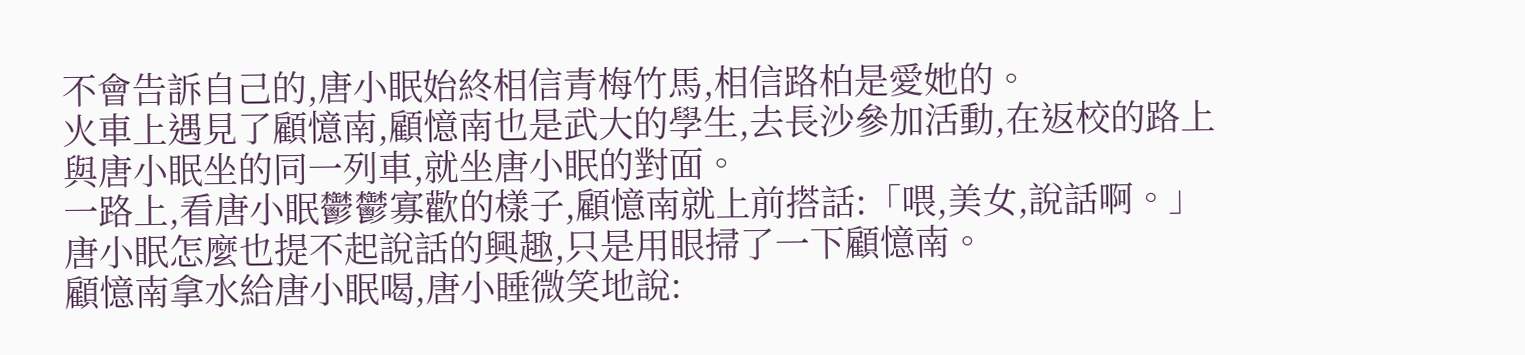不會告訴自己的,唐小眠始終相信青梅竹馬,相信路柏是愛她的。
火車上遇見了顧憶南,顧憶南也是武大的學生,去長沙參加活動,在返校的路上與唐小眠坐的同一列車,就坐唐小眠的對面。
一路上,看唐小眠鬱鬱寡歡的樣子,顧憶南就上前搭話:「喂,美女,說話啊。」唐小眠怎麼也提不起說話的興趣,只是用眼掃了一下顧憶南。
顧憶南拿水給唐小眠喝,唐小睡微笑地說: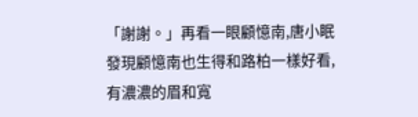「謝謝。」再看一眼顧憶南,唐小眠發現顧憶南也生得和路柏一樣好看,有濃濃的眉和寬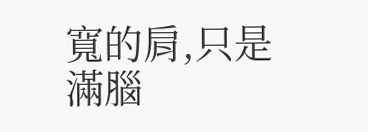寬的肩,只是滿腦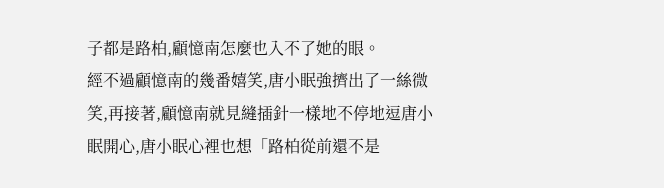子都是路柏,顧憶南怎麼也入不了她的眼。
經不過顧憶南的幾番嬉笑,唐小眠強擠出了一絲微笑,再接著,顧憶南就見縫插針一樣地不停地逗唐小眠開心,唐小眠心裡也想「路柏從前還不是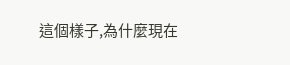這個樣子,為什麼現在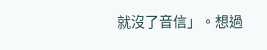就沒了音信」。想過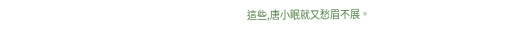這些,唐小眠就又愁眉不展。